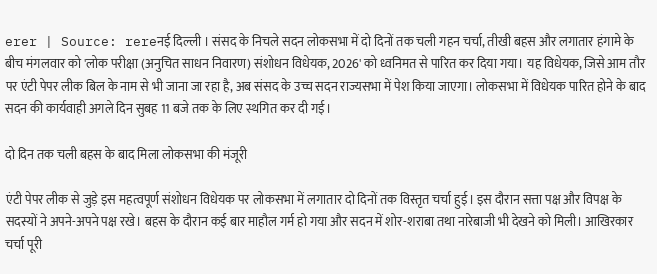erer | Source: rereनई दिल्ली । संसद के निचले सदन लोकसभा में दो दिनों तक चली गहन चर्चा, तीखी बहस और लगातार हंगामे के बीच मंगलवार को 'लोक परीक्षा (अनुचित साधन निवारण) संशोधन विधेयक, 2026' को ध्वनिमत से पारित कर दिया गया। यह विधेयक, जिसे आम तौर पर एंटी पेपर लीक बिल के नाम से भी जाना जा रहा है, अब संसद के उच्च सदन राज्यसभा में पेश किया जाएगा। लोकसभा में विधेयक पारित होने के बाद सदन की कार्यवाही अगले दिन सुबह 11 बजे तक के लिए स्थगित कर दी गई।

दो दिन तक चली बहस के बाद मिला लोकसभा की मंजूरी

एंटी पेपर लीक से जुड़े इस महत्वपूर्ण संशोधन विधेयक पर लोकसभा में लगातार दो दिनों तक विस्तृत चर्चा हुई। इस दौरान सत्ता पक्ष और विपक्ष के सदस्यों ने अपने-अपने पक्ष रखे। बहस के दौरान कई बार माहौल गर्म हो गया और सदन में शोर-शराबा तथा नारेबाजी भी देखने को मिली। आखिरकार चर्चा पूरी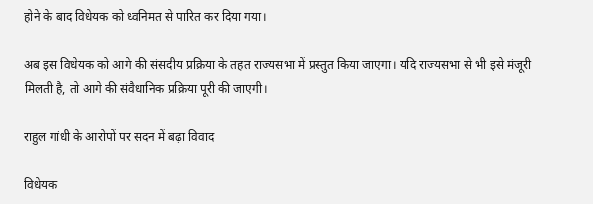होने के बाद विधेयक को ध्वनिमत से पारित कर दिया गया।

अब इस विधेयक को आगे की संसदीय प्रक्रिया के तहत राज्यसभा में प्रस्तुत किया जाएगा। यदि राज्यसभा से भी इसे मंजूरी मिलती है, तो आगे की संवैधानिक प्रक्रिया पूरी की जाएगी।

राहुल गांधी के आरोपों पर सदन में बढ़ा विवाद

विधेयक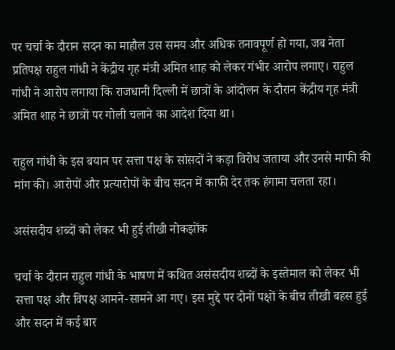पर चर्चा के दौरान सदन का माहौल उस समय और अधिक तनावपूर्ण हो गया, जब नेता प्रतिपक्ष राहुल गांधी ने केंद्रीय गृह मंत्री अमित शाह को लेकर गंभीर आरोप लगाए। राहुल गांधी ने आरोप लगाया कि राजधानी दिल्ली में छात्रों के आंदोलन के दौरान केंद्रीय गृह मंत्री अमित शाह ने छात्रों पर गोली चलाने का आदेश दिया था।

राहुल गांधी के इस बयान पर सत्ता पक्ष के सांसदों ने कड़ा विरोध जताया और उनसे माफी की मांग की। आरोपों और प्रत्यारोपों के बीच सदन में काफी देर तक हंगामा चलता रहा।

असंसदीय शब्दों को लेकर भी हुई तीखी नोकझोंक

चर्चा के दौरान राहुल गांधी के भाषण में कथित असंसदीय शब्दों के इस्तेमाल को लेकर भी सत्ता पक्ष और विपक्ष आमने-सामने आ गए। इस मुद्दे पर दोनों पक्षों के बीच तीखी बहस हुई और सदन में कई बार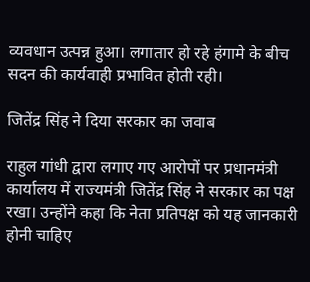व्यवधान उत्पन्न हुआ। लगातार हो रहे हंगामे के बीच सदन की कार्यवाही प्रभावित होती रही।

जितेंद्र सिंह ने दिया सरकार का जवाब

राहुल गांधी द्वारा लगाए गए आरोपों पर प्रधानमंत्री कार्यालय में राज्यमंत्री जितेंद्र सिंह ने सरकार का पक्ष रखा। उन्होंने कहा कि नेता प्रतिपक्ष को यह जानकारी होनी चाहिए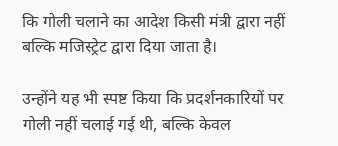कि गोली चलाने का आदेश किसी मंत्री द्वारा नहीं बल्कि मजिस्ट्रेट द्वारा दिया जाता है।

उन्होंने यह भी स्पष्ट किया कि प्रदर्शनकारियों पर गोली नहीं चलाई गई थी, बल्कि केवल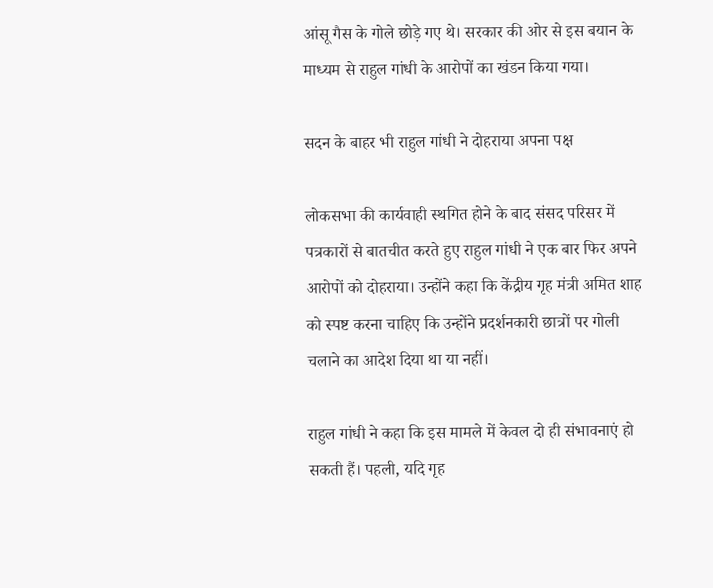आंसू गैस के गोले छोड़े गए थे। सरकार की ओर से इस बयान के माध्यम से राहुल गांधी के आरोपों का खंडन किया गया।

सदन के बाहर भी राहुल गांधी ने दोहराया अपना पक्ष

लोकसभा की कार्यवाही स्थगित होने के बाद संसद परिसर में पत्रकारों से बातचीत करते हुए राहुल गांधी ने एक बार फिर अपने आरोपों को दोहराया। उन्होंने कहा कि केंद्रीय गृह मंत्री अमित शाह को स्पष्ट करना चाहिए कि उन्होंने प्रदर्शनकारी छात्रों पर गोली चलाने का आदेश दिया था या नहीं।

राहुल गांधी ने कहा कि इस मामले में केवल दो ही संभावनाएं हो सकती हैं। पहली, यदि गृह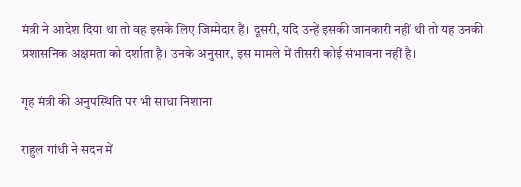मंत्री ने आदेश दिया था तो वह इसके लिए जिम्मेदार हैं। दूसरी, यदि उन्हें इसकी जानकारी नहीं थी तो यह उनकी प्रशासनिक अक्षमता को दर्शाता है। उनके अनुसार, इस मामले में तीसरी कोई संभावना नहीं है।

गृह मंत्री की अनुपस्थिति पर भी साधा निशाना

राहुल गांधी ने सदन में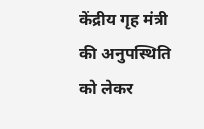केंद्रीय गृह मंत्री की अनुपस्थिति को लेकर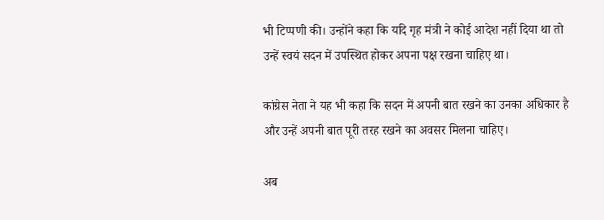भी टिप्पणी की। उन्होंने कहा कि यदि गृह मंत्री ने कोई आदेश नहीं दिया था तो उन्हें स्वयं सदन में उपस्थित होकर अपना पक्ष रखना चाहिए था।

कांग्रेस नेता ने यह भी कहा कि सदन में अपनी बात रखने का उनका अधिकार है और उन्हें अपनी बात पूरी तरह रखने का अवसर मिलना चाहिए।

अब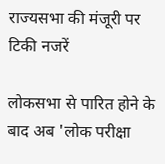राज्यसभा की मंजूरी पर टिकी नजरें

लोकसभा से पारित होने के बाद अब 'लोक परीक्षा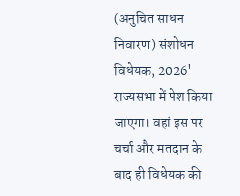(अनुचित साधन निवारण) संशोधन विधेयक, 2026' राज्यसभा में पेश किया जाएगा। वहां इस पर चर्चा और मतदान के बाद ही विधेयक की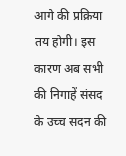आगे की प्रक्रिया तय होगी। इस कारण अब सभी की निगाहें संसद के उच्च सदन की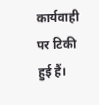कार्यवाही पर टिकी हुई हैं।